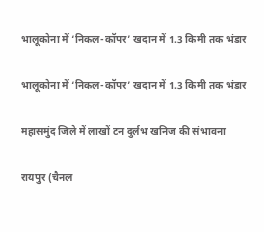भालूकोना में ‘निकल-कॉपर’ खदान में 1.3 किमी तक भंडार

भालूकोना में ‘निकल-कॉपर’ खदान में 1.3 किमी तक भंडार

महासमुंद जिले में लाखों टन दुर्लभ खनिज की संभावना

रायपुर (चैनल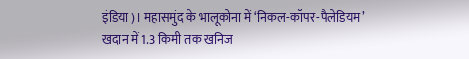इंडिया)। महासमुंद के भालूकोना में ‘निकल-कॉपर-पैलेडियम’ खदान में 1.3 किमी तक खनिज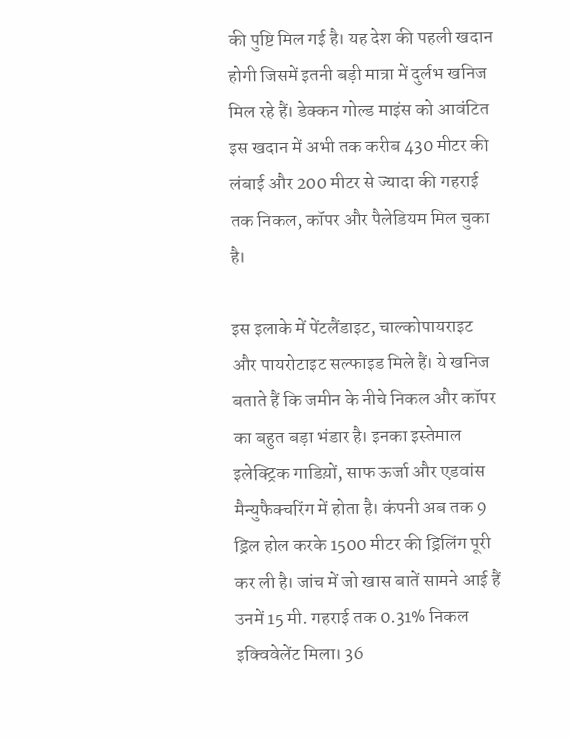की पुष्टि मिल गई है। यह देश की पहली खदान होगी जिसमें इतनी बड़ी मात्रा में दुर्लभ खनिज मिल रहे हैं। डेक्कन गोल्ड माइंस को आवंटित इस खदान में अभी तक करीब 430 मीटर की लंबाई और 200 मीटर से ज्यादा की गहराई तक निकल, कॉपर और पैलेडियम मिल चुका है।

इस इलाके में पेंटलैंडाइट, चाल्कोपायराइट और पायरोटाइट सल्फाइड मिले हैं। ये खनिज बताते हैं कि जमीन के नीचे निकल और कॉपर का बहुत बड़ा भंडार है। इनका इस्तेमाल इलेक्ट्रिक गाडिय़ों, साफ ऊर्जा और एडवांस मैन्युफैक्चरिंग में होता है। कंपनी अब तक 9 ड्रिल होल करके 1500 मीटर की ड्रिलिंग पूरी कर ली है। जांच में जो खास बातें सामने आई हैं उनमें 15 मी. गहराई तक 0.31% निकल इक्विवेलेंट मिला। 36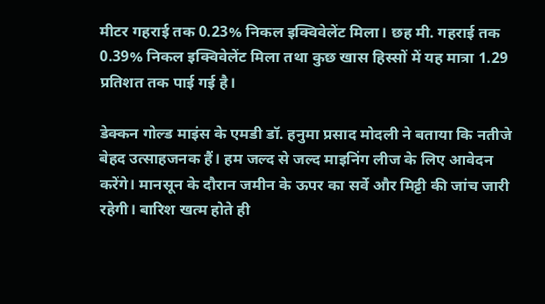मीटर गहराई तक 0.23% निकल इक्विवेलेंट मिला। छह मी. गहराई तक 0.39% निकल इक्विवेलेंट मिला तथा कुछ खास हिस्सों में यह मात्रा 1.29 प्रतिशत तक पाई गई है।

डेक्कन गोल्ड माइंस के एमडी डॉ. हनुमा प्रसाद मोदली ने बताया कि नतीजे बेहद उत्साहजनक हैं। हम जल्द से जल्द माइनिंग लीज के लिए आवेदन करेंगे। मानसून के दौरान जमीन के ऊपर का सर्वे और मिट्टी की जांच जारी रहेगी। बारिश खत्म होते ही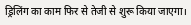ड्रिलिंग का काम फिर से तेजी से शुरू किया जाएगा।